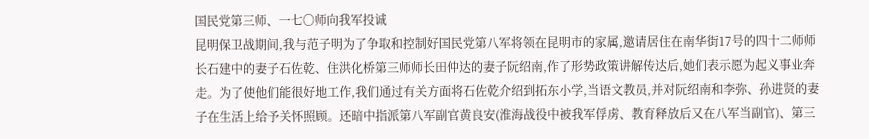国民党第三师、一七〇师向我军投诚
昆明保卫战期间,我与范子明为了争取和控制好国民党第八军将领在昆明市的家属,邀请居住在南华街17号的四十二师师长石建中的妻子石佐乾、住洪化桥第三师师长田仲达的妻子阮绍南,作了形势政策讲解传达后,她们表示愿为起义事业奔走。为了使他们能很好地工作,我们通过有关方面将石佐乾介绍到拓东小学,当语文教员,并对阮绍南和李弥、孙进贤的妻子在生活上给予关怀照顾。还暗中指派第八军副官黄良安(淮海战役中被我军俘虏、教育释放后又在八军当副官)、第三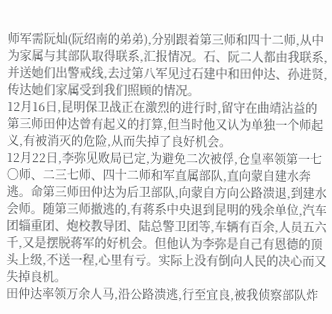师军需阮灿(阮绍南的弟弟),分别跟着第三师和四十二师,从中为家属与其部队取得联系,汇报情况。石、阮二人都由我联系,并送她们出警戒线,去过第八军见过石建中和田仲达、孙进贤,传达她们家属受到我们照顾的情况。
12月16日,昆明保卫战正在激烈的进行时,留守在曲靖沾益的第三师田仲达曾有起义的打算,但当时他又认为单独一个师起义,有被消灭的危险,从而失掉了良好机会。
12月22日,李弥见败局已定,为避免二次被俘,仓皇率领第一七〇师、二三七师、四十二师和军直属部队,直向蒙自建水奔逃。命第三师田仲达为后卫部队,向蒙自方向公路溃退,到建水会师。随第三师撤逃的,有蒋系中央退到昆明的残余单位,汽车团辎重团、炮校教导团、陆总警卫团等,车辆有百余,人员五六千,又是摆脱蒋军的好机会。但他认为李弥是自己有恩德的顶头上级,不送一程,心里有亏。实际上没有倒向人民的决心而又失掉良机。
田仲达率领万余人马,沿公路溃逃,行至宜良,被我侦察部队炸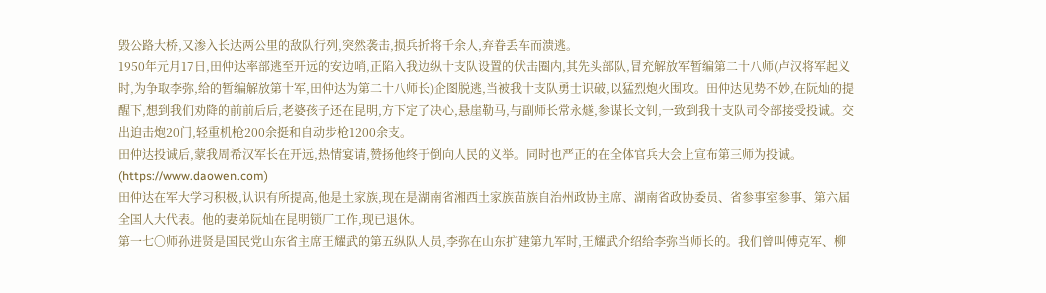毁公路大桥,又渗入长达两公里的敌队行列,突然袭击,损兵折将千余人,弃眷丢车而溃逃。
1950年元月17日,田仲达率部逃至开远的安边哨,正陷入我边纵十支队设置的伏击圈内,其先头部队,冒充解放军暂编第二十八师(卢汉将军起义时,为争取李弥,给的暂编解放第十军,田仲达为第二十八师长)企图脱逃,当被我十支队勇士识破,以猛烈炮火围攻。田仲达见势不妙,在阮灿的提醒下,想到我们劝降的前前后后,老婆孩子还在昆明,方下定了决心,悬崖勒马,与副师长常永燧,参谋长文钊,一致到我十支队司令部接受投诚。交出迫击炮20门,轻重机枪200余挺和自动步枪1200余支。
田仲达投诚后,蒙我周希汉军长在开远,热情宴请,赞扬他终于倒向人民的义举。同时也严正的在全体官兵大会上宣布第三师为投诚。(https://www.daowen.com)
田仲达在军大学习积极,认识有所提高,他是土家族,现在是湖南省湘西土家族苗族自治州政协主席、湖南省政协委员、省参事室参事、第六届全国人大代表。他的妻弟阮灿在昆明锁厂工作,现已退休。
第一七〇师孙进贤是国民党山东省主席王耀武的第五纵队人员,李弥在山东扩建第九军时,王耀武介绍给李弥当师长的。我们曾叫傅克军、柳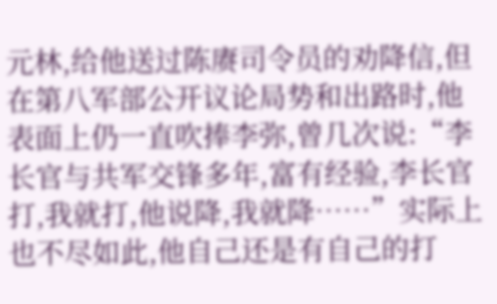元林,给他送过陈赓司令员的劝降信,但在第八军部公开议论局势和出路时,他表面上仍一直吹捧李弥,曾几次说:“李长官与共军交锋多年,富有经验,李长官打,我就打,他说降,我就降……”实际上也不尽如此,他自己还是有自己的打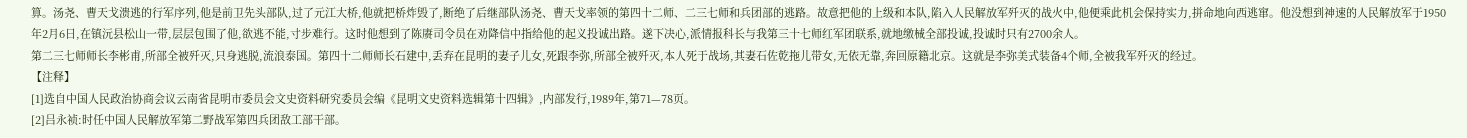算。汤尧、曹天戈溃逃的行军序列,他是前卫先头部队,过了元江大桥,他就把桥炸毁了,断绝了后继部队汤尧、曹天戈率领的第四十二师、二三七师和兵团部的逃路。故意把他的上级和本队,陷入人民解放军歼灭的战火中,他便乘此机会保持实力,拼命地向西逃窜。他没想到神速的人民解放军于1950年2月6日,在镇沅县松山一带,层层包围了他,欲逃不能,寸步难行。这时他想到了陈赓司令员在劝降信中指给他的起义投诚出路。遂下决心,派情报科长与我第三十七师红军团联系,就地缴械全部投诚,投诚时只有2700余人。
第二三七师师长李彬甫,所部全被歼灭,只身逃脱,流浪泰国。第四十二师师长石建中,丢弃在昆明的妻子儿女,死跟李弥,所部全被歼灭,本人死于战场,其妻石佐乾拖儿带女,无依无靠,奔回原籍北京。这就是李弥美式装备4个师,全被我军歼灭的经过。
【注释】
[1]选自中国人民政治协商会议云南省昆明市委员会文史资料研究委员会编《昆明文史资料选辑第十四辑》,内部发行,1989年,第71—78页。
[2]吕永祯:时任中国人民解放军第二野战军第四兵团敌工部干部。